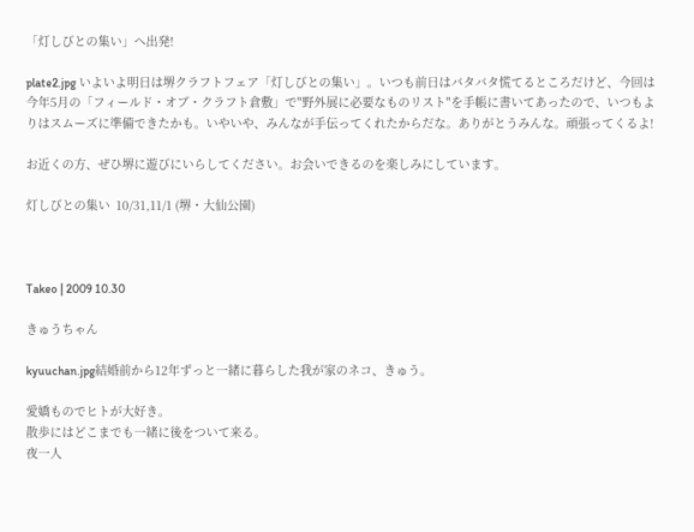「灯しびとの集い」へ出発!

plate2.jpg いよいよ明日は堺クラフトフェア「灯しびとの集い」。いつも前日はバタバタ慌てるところだけど、今回は今年5月の「フィールド・オブ・クラフト倉敷」で"野外展に必要なものリスト"を手帳に書いてあったので、いつもよりはスムーズに準備できたかも。いやいや、みんなが手伝ってくれたからだな。ありがとうみんな。頑張ってくるよ!

お近くの方、ぜひ堺に遊びにいらしてください。お会いできるのを楽しみにしています。

灯しびとの集い  10/31,11/1 (堺・大仙公園)



Takeo | 2009 10.30

きゅうちゃん

kyuuchan.jpg結婚前から12年ずっと一緒に暮らした我が家のネコ、きゅう。

愛嬌ものでヒトが大好き。
散歩にはどこまでも一緒に後をついて来る。
夜一人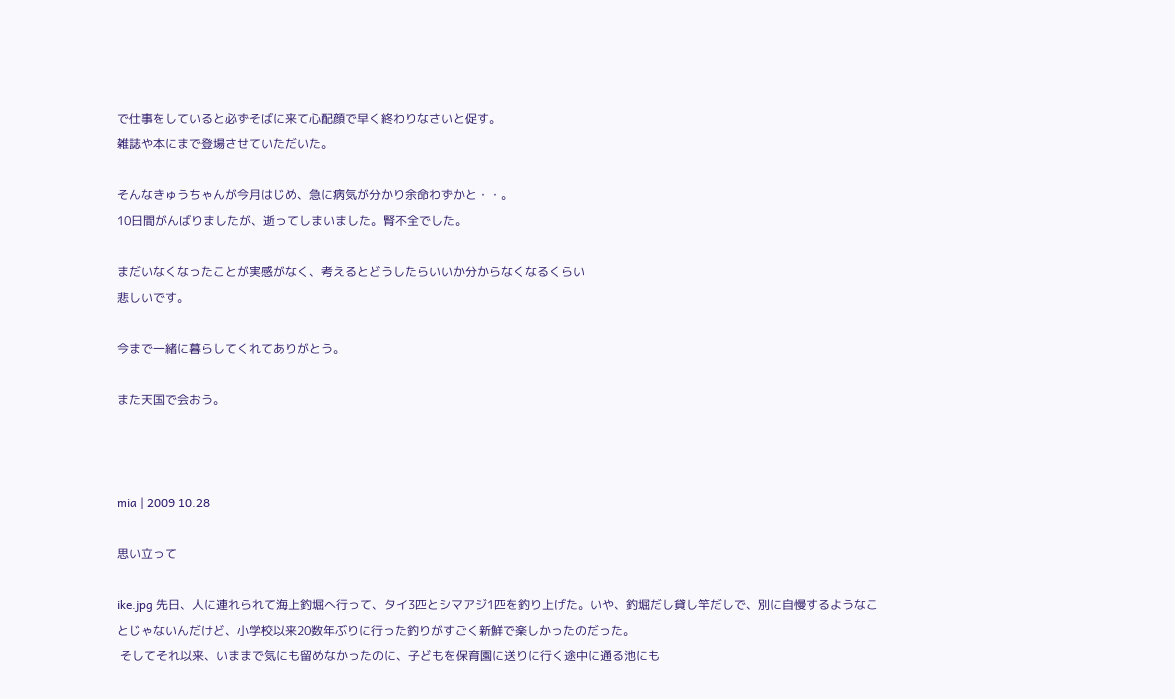で仕事をしていると必ずそばに来て心配顔で早く終わりなさいと促す。
雑誌や本にまで登場させていただいた。

そんなきゅうちゃんが今月はじめ、急に病気が分かり余命わずかと・・。
10日間がんばりましたが、逝ってしまいました。腎不全でした。

まだいなくなったことが実感がなく、考えるとどうしたらいいか分からなくなるくらい
悲しいです。

今まで一緒に暮らしてくれてありがとう。

また天国で会おう。



mia | 2009 10.28

思い立って

ike.jpg 先日、人に連れられて海上釣堀へ行って、タイ3匹とシマアジ1匹を釣り上げた。いや、釣堀だし貸し竿だしで、別に自慢するようなことじゃないんだけど、小学校以来20数年ぶりに行った釣りがすごく新鮮で楽しかったのだった。
 そしてそれ以来、いままで気にも留めなかったのに、子どもを保育園に送りに行く途中に通る池にも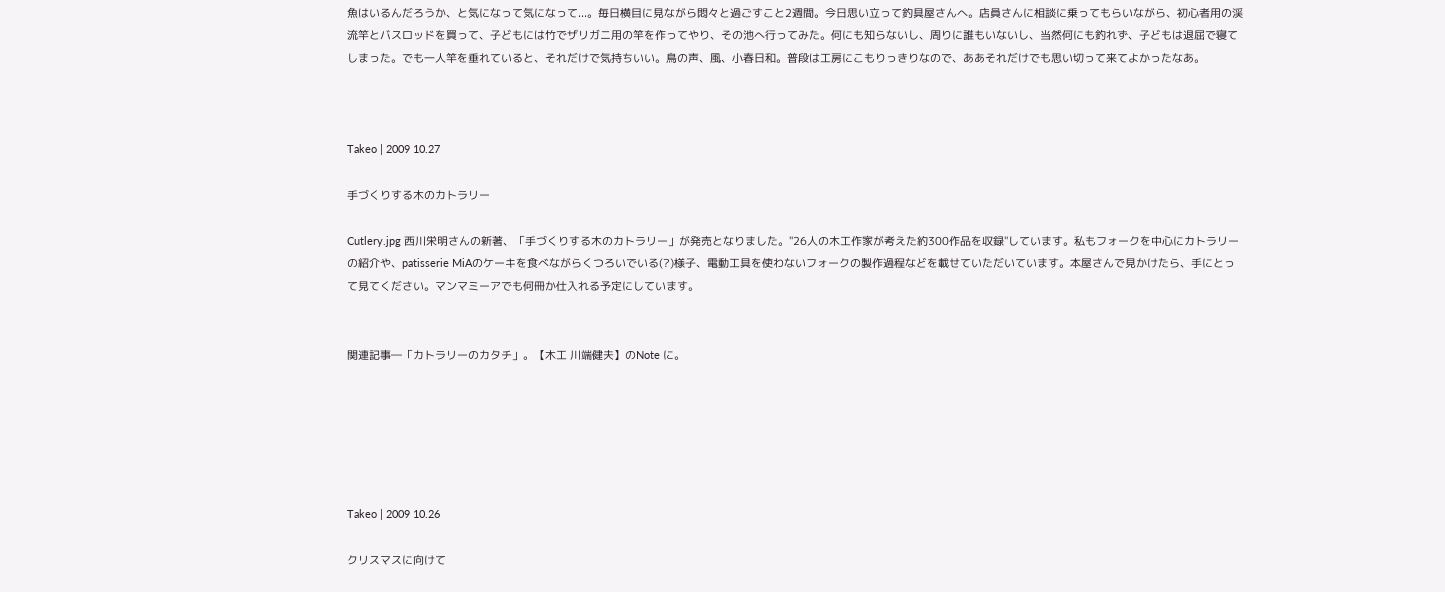魚はいるんだろうか、と気になって気になって...。毎日横目に見ながら悶々と過ごすこと2週間。今日思い立って釣具屋さんへ。店員さんに相談に乗ってもらいながら、初心者用の渓流竿とバスロッドを買って、子どもには竹でザリガニ用の竿を作ってやり、その池へ行ってみた。何にも知らないし、周りに誰もいないし、当然何にも釣れず、子どもは退屈で寝てしまった。でも一人竿を垂れていると、それだけで気持ちいい。鳥の声、風、小春日和。普段は工房にこもりっきりなので、ああそれだけでも思い切って来てよかったなあ。



Takeo | 2009 10.27

手づくりする木のカトラリー

Cutlery.jpg 西川栄明さんの新著、「手づくりする木のカトラリー」が発売となりました。"26人の木工作家が考えた約300作品を収録"しています。私もフォークを中心にカトラリーの紹介や、patisserie MiAのケーキを食べながらくつろいでいる(?)様子、電動工具を使わないフォークの製作過程などを載せていただいています。本屋さんで見かけたら、手にとって見てください。マンマミーアでも何冊か仕入れる予定にしています。


関連記事―「カトラリーのカタチ」。【木工 川端健夫】のNote に。






Takeo | 2009 10.26

クリスマスに向けて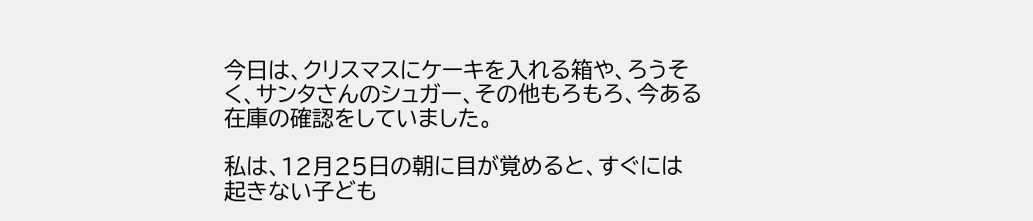今日は、クリスマスにケーキを入れる箱や、ろうそく、サンタさんのシュガー、その他もろもろ、今ある在庫の確認をしていました。

私は、12月25日の朝に目が覚めると、すぐには起きない子ども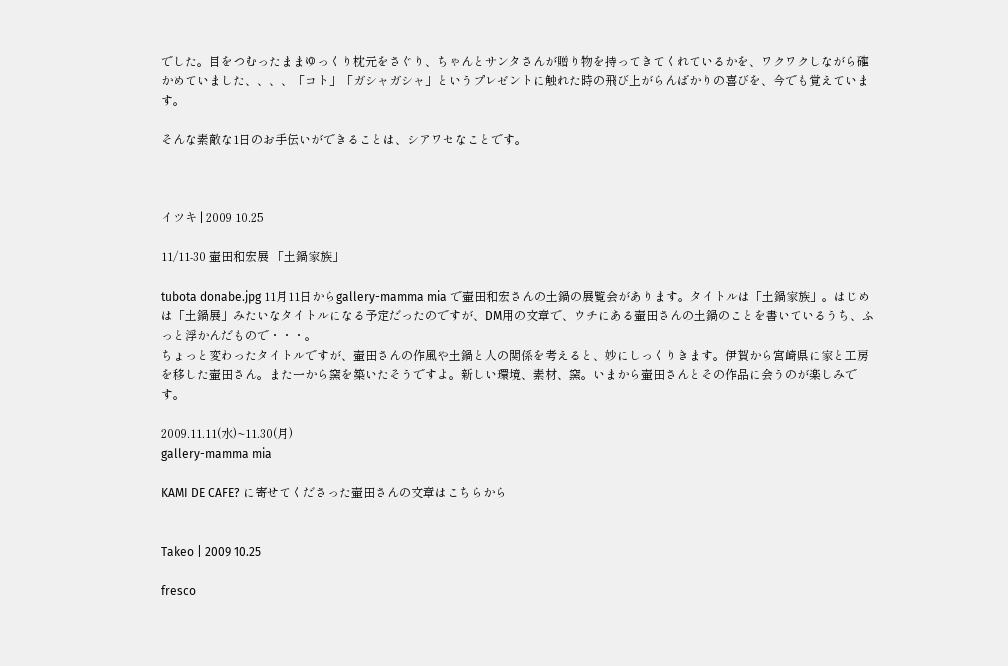でした。目をつむったままゆっくり枕元をさぐり、ちゃんとサンタさんが贈り物を持ってきてくれているかを、ワクワクしながら確かめていました、、、、「コト」「ガシャガシャ」というプレゼントに触れた時の飛び上がらんばかりの喜びを、今でも覚えています。

そんな素敵な1日のお手伝いができることは、シアワセなことです。



イツキ | 2009 10.25

11/11-30 壷田和宏展 「土鍋家族」

tubota donabe.jpg 11月11日からgallery-mamma mia で壷田和宏さんの土鍋の展覧会があります。タイトルは「土鍋家族」。はじめは「土鍋展」みたいなタイトルになる予定だったのですが、DM用の文章で、ウチにある壷田さんの土鍋のことを書いているうち、ふっと浮かんだもので・・・。
ちょっと変わったタイトルですが、壷田さんの作風や土鍋と人の関係を考えると、妙にしっくりきます。伊賀から宮崎県に家と工房を移した壷田さん。また一から窯を築いたそうですよ。新しい環境、素材、窯。いまから壷田さんとその作品に会うのが楽しみです。

2009.11.11(水)~11.30(月)
gallery-mamma mia

KAMI DE CAFE? に寄せてくださった壷田さんの文章はこちらから


Takeo | 2009 10.25

fresco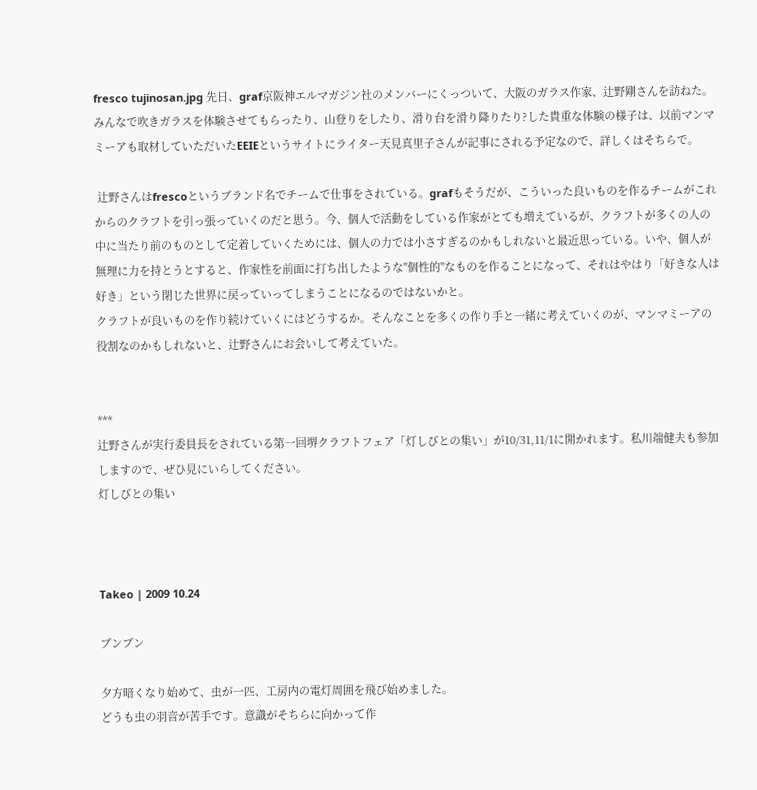fresco tujinosan.jpg 先日、graf京阪神エルマガジン社のメンバーにくっついて、大阪のガラス作家、辻野剛さんを訪ねた。みんなで吹きガラスを体験させてもらったり、山登りをしたり、滑り台を滑り降りたり?した貴重な体験の様子は、以前マンマミーアも取材していただいたEEIEというサイトにライター天見真里子さんが記事にされる予定なので、詳しくはそちらで。

 辻野さんはfrescoというブランド名でチームで仕事をされている。grafもそうだが、こういった良いものを作るチームがこれからのクラフトを引っ張っていくのだと思う。今、個人で活動をしている作家がとても増えているが、クラフトが多くの人の中に当たり前のものとして定着していくためには、個人の力では小さすぎるのかもしれないと最近思っている。いや、個人が無理に力を持とうとすると、作家性を前面に打ち出したような"個性的"なものを作ることになって、それはやはり「好きな人は好き」という閉じた世界に戻っていってしまうことになるのではないかと。
クラフトが良いものを作り続けていくにはどうするか。そんなことを多くの作り手と一緒に考えていくのが、マンマミーアの役割なのかもしれないと、辻野さんにお会いして考えていた。


***
辻野さんが実行委員長をされている第一回堺クラフトフェア「灯しびとの集い」が10/31,11/1に開かれます。私川端健夫も参加しますので、ぜひ見にいらしてください。
灯しびとの集い



Takeo | 2009 10.24

ブンブン

夕方暗くなり始めて、虫が一匹、工房内の電灯周囲を飛び始めました。
どうも虫の羽音が苦手です。意識がそちらに向かって作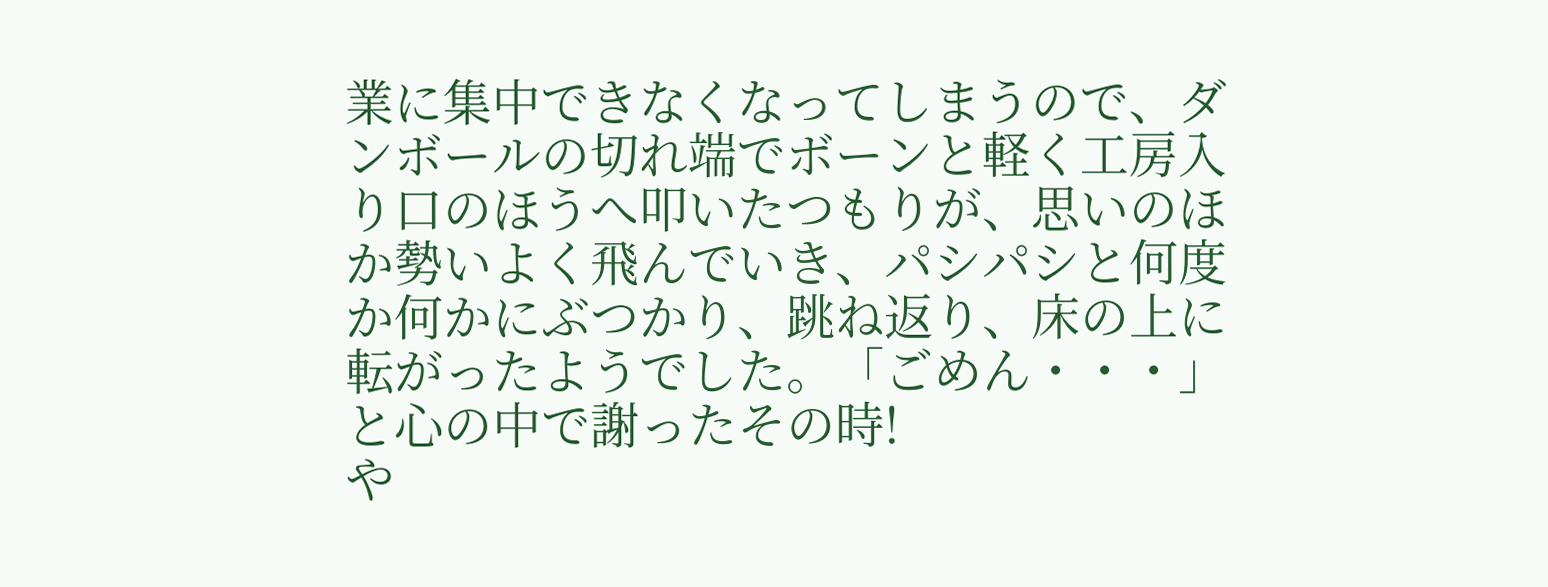業に集中できなくなってしまうので、ダンボールの切れ端でボーンと軽く工房入り口のほうへ叩いたつもりが、思いのほか勢いよく飛んでいき、パシパシと何度か何かにぶつかり、跳ね返り、床の上に転がったようでした。「ごめん・・・」と心の中で謝ったその時!
や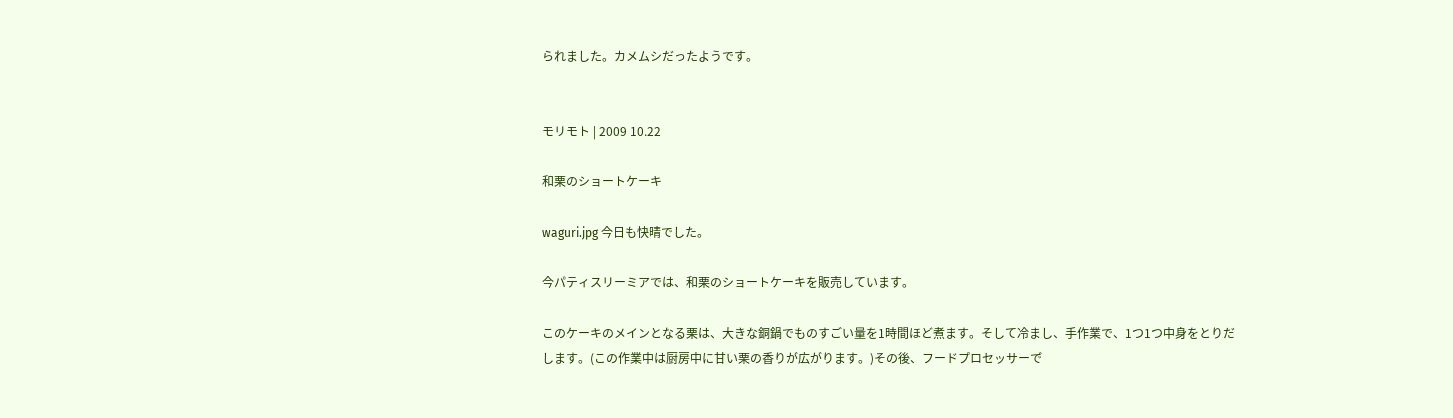られました。カメムシだったようです。


モリモト | 2009 10.22

和栗のショートケーキ

waguri.jpg 今日も快晴でした。

今パティスリーミアでは、和栗のショートケーキを販売しています。

このケーキのメインとなる栗は、大きな銅鍋でものすごい量を1時間ほど煮ます。そして冷まし、手作業で、1つ1つ中身をとりだします。(この作業中は厨房中に甘い栗の香りが広がります。)その後、フードプロセッサーで゙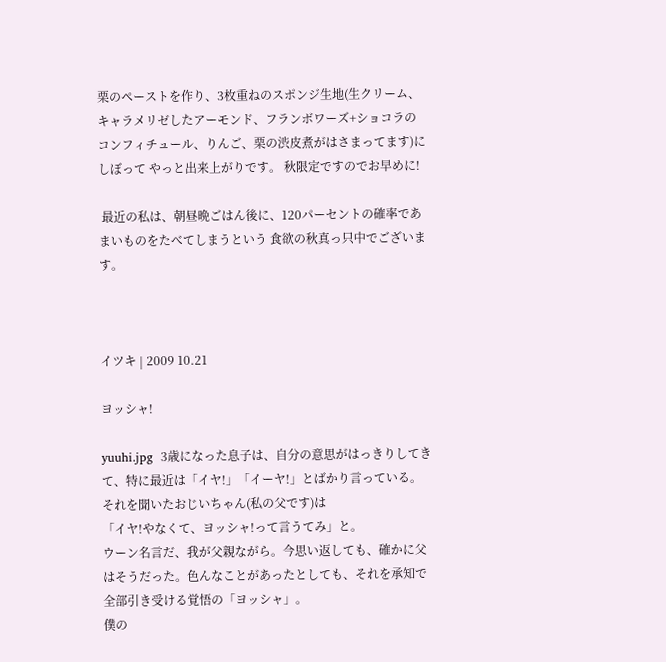栗のペーストを作り、3枚重ねのスポンジ生地(生クリーム、キャラメリゼしたアーモンド、フランボワーズ+ショコラのコンフィチュール、りんご、栗の渋皮煮がはさまってます)にしぼって やっと出来上がりです。 秋限定ですのでお早めに!

 最近の私は、朝昼晩ごはん後に、120パーセントの確率であまいものをたべてしまうという 食欲の秋真っ只中でございます。



イツキ | 2009 10.21

ヨッシャ!

yuuhi.jpg  3歳になった息子は、自分の意思がはっきりしてきて、特に最近は「イヤ!」「イーヤ!」とばかり言っている。それを聞いたおじいちゃん(私の父です)は
「イヤ!やなくて、ヨッシャ!って言うてみ」と。
ウーン名言だ、我が父親ながら。今思い返しても、確かに父はそうだった。色んなことがあったとしても、それを承知で全部引き受ける覚悟の「ヨッシャ」。
僕の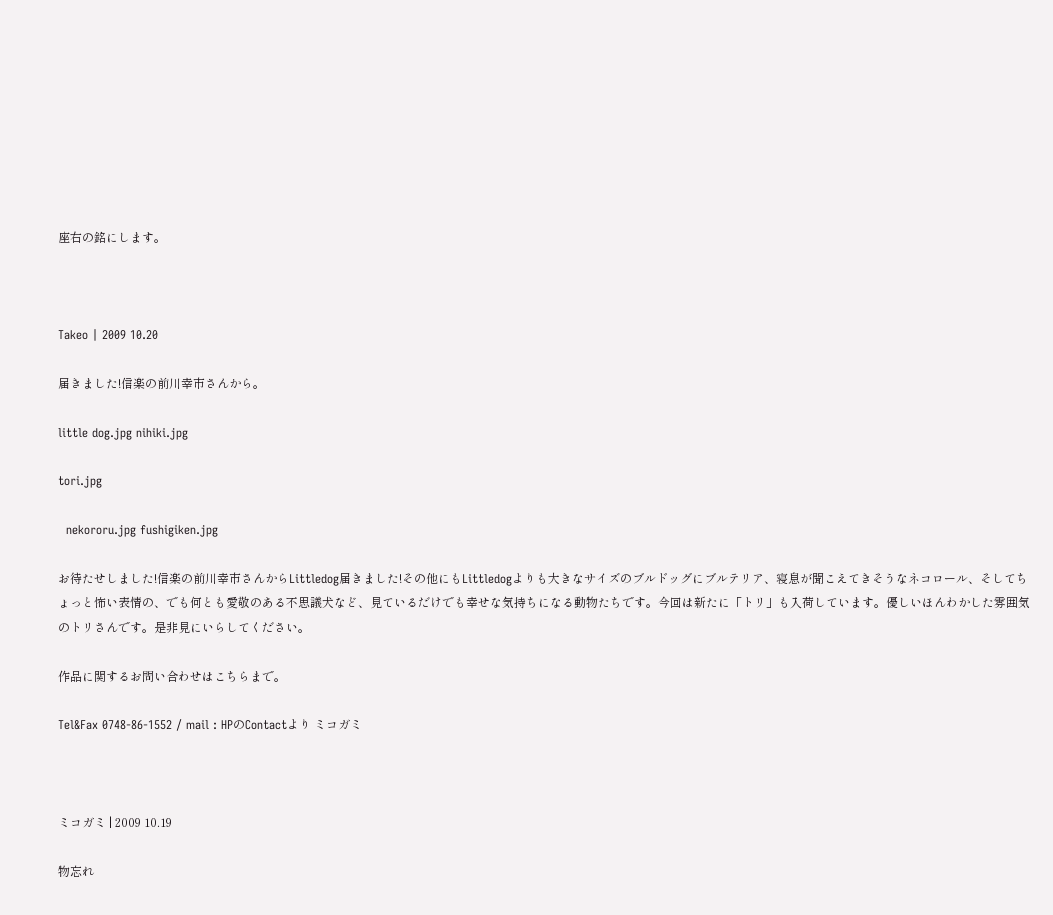座右の銘にします。



Takeo | 2009 10.20

届きました!信楽の前川幸市さんから。

little dog.jpg nihiki.jpg

tori.jpg

  nekororu.jpg fushigiken.jpg

お待たせしました!信楽の前川幸市さんからLittledog届きました!その他にもLittledogよりも大きなサイズのブルドッグにブルテリア、寝息が聞こえてきそうなネコロール、そしてちょっと怖い表情の、でも何とも愛敬のある不思議犬など、見ているだけでも幸せな気持ちになる動物たちです。今回は新たに「トリ」も入荷しています。優しいほんわかした雰囲気のトリさんです。是非見にいらしてください。

作品に関するお問い合わせはこちらまで。

Tel&Fax 0748-86-1552 / mail : HPのContactより ミコガミ



ミコガミ | 2009 10.19

物忘れ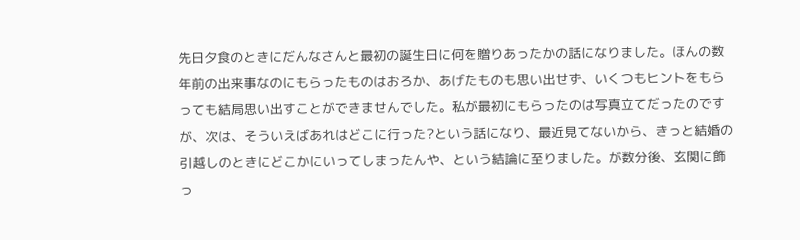先日夕食のときにだんなさんと最初の誕生日に何を贈りあったかの話になりました。ほんの数年前の出来事なのにもらったものはおろか、あげたものも思い出せず、いくつもヒントをもらっても結局思い出すことができませんでした。私が最初にもらったのは写真立てだったのですが、次は、そういえばあれはどこに行った?という話になり、最近見てないから、きっと結婚の引越しのときにどこかにいってしまったんや、という結論に至りました。が数分後、玄関に飾っ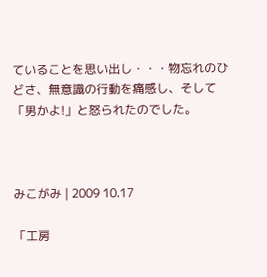ていることを思い出し・・・物忘れのひどさ、無意識の行動を痛感し、そして「男かよ!」と怒られたのでした。



みこがみ | 2009 10.17

「工房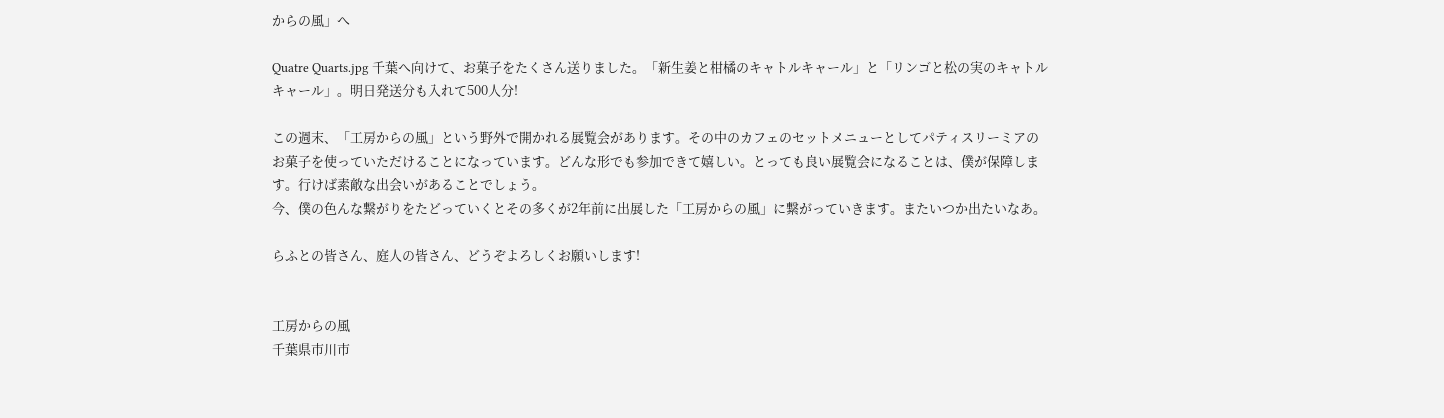からの風」へ

Quatre Quarts.jpg 千葉へ向けて、お菓子をたくさん送りました。「新生姜と柑橘のキャトルキャール」と「リンゴと松の実のキャトルキャール」。明日発送分も入れて500人分!

この週末、「工房からの風」という野外で開かれる展覧会があります。その中のカフェのセットメニューとしてパティスリーミアのお菓子を使っていただけることになっています。どんな形でも参加できて嬉しい。とっても良い展覧会になることは、僕が保障します。行けば素敵な出会いがあることでしょう。
今、僕の色んな繋がりをたどっていくとその多くが2年前に出展した「工房からの風」に繋がっていきます。またいつか出たいなあ。

らふとの皆さん、庭人の皆さん、どうぞよろしくお願いします!


工房からの風
千葉県市川市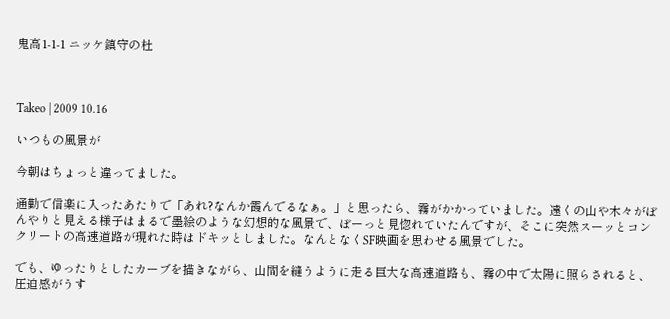鬼高1-1-1 ニッケ鎮守の杜



Takeo | 2009 10.16

いつもの風景が

今朝はちょっと違ってました。

通勤で信楽に入ったあたりで「あれ?なんか霞んでるなぁ。」と思ったら、霧がかかっていました。遠くの山や木々がぼんやりと見える様子はまるで墨絵のような幻想的な風景で、ぼーっと見惚れていたんですが、そこに突然スーッとコンクリートの高速道路が現れた時はドキッとしました。なんとなくSF映画を思わせる風景でした。

でも、ゆったりとしたカーブを描きながら、山間を縫うように走る巨大な高速道路も、霧の中で太陽に照らされると、圧迫感がうす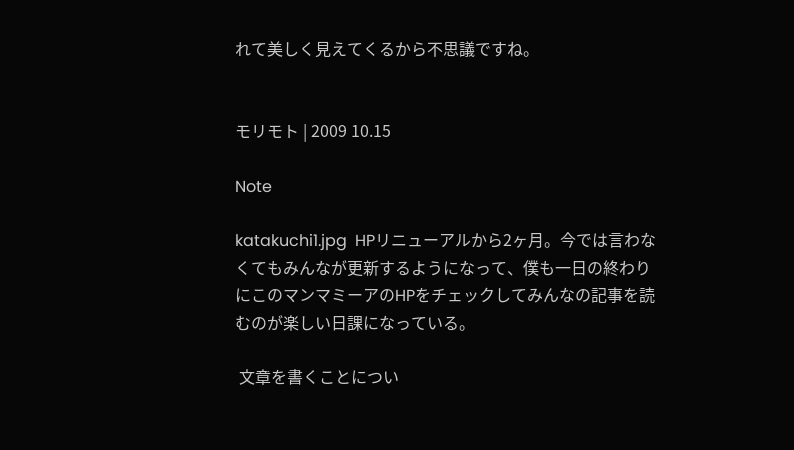れて美しく見えてくるから不思議ですね。


モリモト | 2009 10.15

Note

katakuchi1.jpg  HPリニューアルから2ヶ月。今では言わなくてもみんなが更新するようになって、僕も一日の終わりにこのマンマミーアのHPをチェックしてみんなの記事を読むのが楽しい日課になっている。

 文章を書くことについ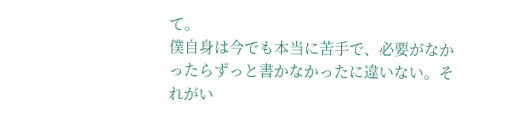て。
僕自身は今でも本当に苦手で、必要がなかったらずっと書かなかったに違いない。それがい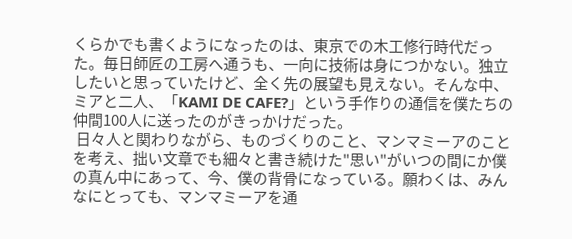くらかでも書くようになったのは、東京での木工修行時代だった。毎日師匠の工房へ通うも、一向に技術は身につかない。独立したいと思っていたけど、全く先の展望も見えない。そんな中、ミアと二人、「KAMI DE CAFE?」という手作りの通信を僕たちの仲間100人に送ったのがきっかけだった。
 日々人と関わりながら、ものづくりのこと、マンマミーアのことを考え、拙い文章でも細々と書き続けた"思い"がいつの間にか僕の真ん中にあって、今、僕の背骨になっている。願わくは、みんなにとっても、マンマミーアを通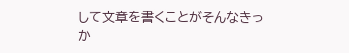して文章を書くことがそんなきっか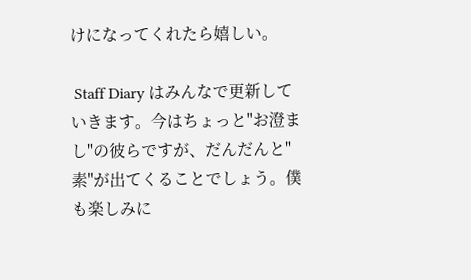けになってくれたら嬉しい。

 Staff Diary はみんなで更新していきます。今はちょっと"お澄まし"の彼らですが、だんだんと"素"が出てくることでしょう。僕も楽しみに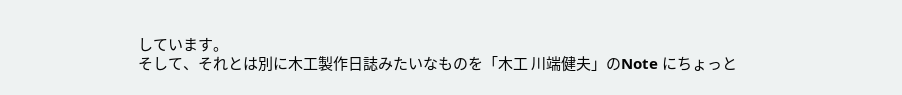しています。
そして、それとは別に木工製作日誌みたいなものを「木工 川端健夫」のNote にちょっと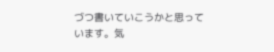づつ書いていこうかと思っています。気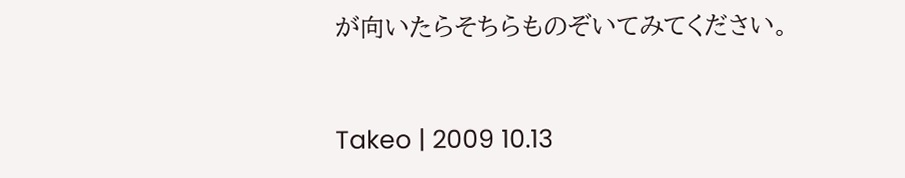が向いたらそちらものぞいてみてください。


Takeo | 2009 10.13